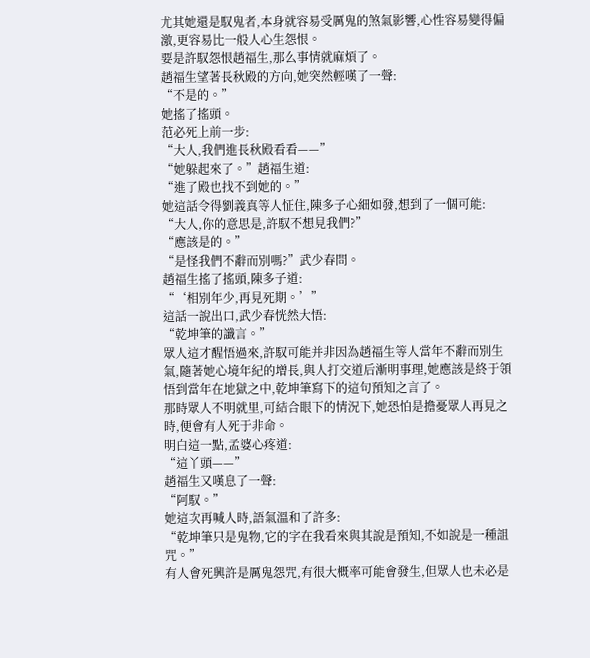尤其她還是馭鬼者,本身就容易受厲鬼的煞氣影響,心性容易變得偏激,更容易比一般人心生怨恨。
要是許馭怨恨趙福生,那么事情就麻煩了。
趙福生望著長秋殿的方向,她突然輕嘆了一聲:
“不是的。”
她搖了搖頭。
范必死上前一步:
“大人,我們進長秋殿看看——”
“她躲起來了。”趙福生道:
“進了殿也找不到她的。”
她這話令得劉義真等人怔住,陳多子心細如發,想到了一個可能:
“大人,你的意思是,許馭不想見我們?”
“應該是的。”
“是怪我們不辭而別嗎?”武少春問。
趙福生搖了搖頭,陳多子道:
“‘相別年少,再見死期。’”
這話一說出口,武少春恍然大悟:
“乾坤筆的讖言。”
眾人這才醒悟過來,許馭可能并非因為趙福生等人當年不辭而別生氣,隨著她心境年紀的增長,與人打交道后漸明事理,她應該是終于領悟到當年在地獄之中,乾坤筆寫下的這句預知之言了。
那時眾人不明就里,可結合眼下的情況下,她恐怕是擔憂眾人再見之時,便會有人死于非命。
明白這一點,孟婆心疼道:
“這丫頭——”
趙福生又嘆息了一聲:
“阿馭。”
她這次再喊人時,語氣溫和了許多:
“乾坤筆只是鬼物,它的字在我看來與其說是預知,不如說是一種詛咒。”
有人會死興許是厲鬼怨咒,有很大概率可能會發生,但眾人也未必是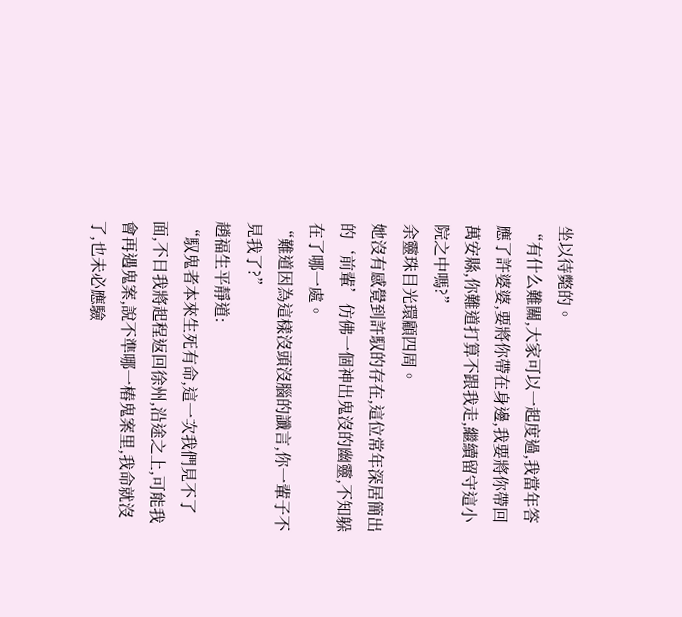坐以待斃的。
“有什么難關,大家可以一起度過,我當年答應了許婆婆,要將你帶在身邊,我要將你帶回萬安縣,你難道打算不跟我走,繼續留守這小院之中嗎?”
余靈珠目光環顧四周。
她沒有感覺到許馭的存在,這位常年深居簡出的‘前輩’仿佛一個神出鬼沒的幽靈,不知躲在了哪一處。
“難道因為這樣沒頭沒腦的讖言,你一輩子不見我了?”
趙福生平靜道:
“馭鬼者本來生死有命,這一次我們見不了面,不日我將起程返回徐州,沿途之上,可能我會再遇鬼案,說不準哪一樁鬼案里,我命就沒了,也未必應驗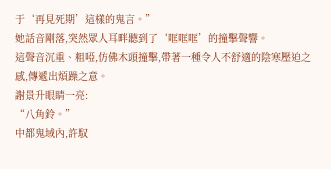于‘再見死期’這樣的鬼言。”
她話音剛落,突然眾人耳畔聽到了‘哐哐哐’的撞擊聲響。
這聲音沉重、粗啞,仿佛木頭撞擊,帶著一種令人不舒適的陰寒壓迫之感,傳遞出煩躁之意。
謝景升眼睛一亮:
“八角鈴。”
中都鬼域內,許馭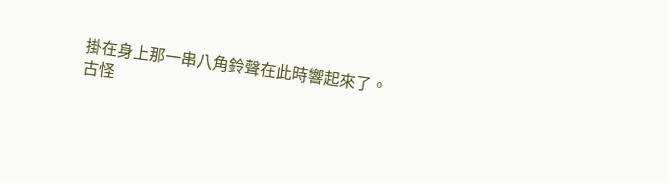掛在身上那一串八角鈴聲在此時響起來了。
古怪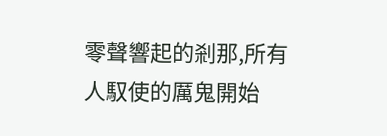零聲響起的剎那,所有人馭使的厲鬼開始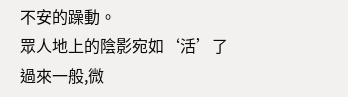不安的躁動。
眾人地上的陰影宛如‘活’了過來一般,微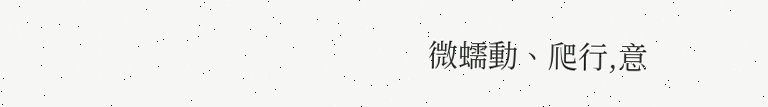微蠕動、爬行,意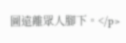圖遠離眾人腳下。</p>